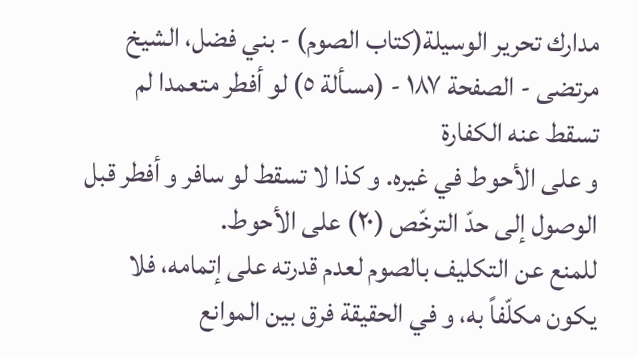مدارك تحرير الوسيلة(كتاب الصوم) - بني فضل، الشيخ مرتضى - الصفحة ١٨٧ - (مسألة ٥) لو أفطر متعمدا لم تسقط عنه الكفارة
و على الأحوط في غيره. و كذا لا تسقط لو سافر و أفطر قبل الوصول إلى حدّ الترخّص (٢٠) على الأحوط.
للمنع عن التكليف بالصوم لعدم قدرته على إتمامه، فلا يكون مكلّفاً به، و في الحقيقة فرق بين الموانع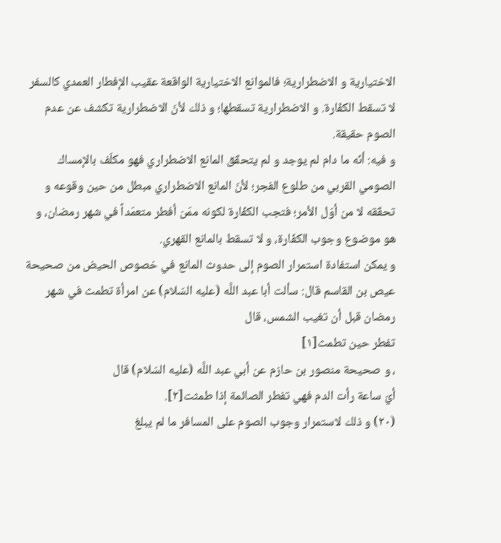الاختيارية و الاضطرارية؛ فالموانع الاختيارية الواقعة عقيب الإفطار العمدي كالسفر لا تسقط الكفّارة. و الاضطرارية تسقطها؛ و ذلك لأنّ الاضطرارية تكشف عن عدم الصوم حقيقة.
و فيه: أنّه ما دام لم يوجد و لم يتحقّق المانع الاضطراري فهو مكلّف بالإمساك الصومي القربي من طلوع الفجر؛ لأنّ المانع الاضطراري مبطل من حين وقوعه و تحقّقه لا من أوّل الأمر؛ فتجب الكفّارة لكونه ممّن أفطر متعمّداً في شهر رمضان، و هو موضوع وجوب الكفّارة، و لا تسقط بالمانع القهري.
و يمكن استفادة استمرار الصوم إلى حدوث المانع في خصوص الحيض من صحيحة عيص بن القاسم قال: سألت أبا عبد اللَّه (عليه السّلام) عن امرأة تطمث في شهر رمضان قبل أن تغيب الشمس، قال
تفطر حين تطمث[١]
، و صحيحة منصور بن حازم عن أبي عبد اللَّه (عليه السّلام) قال
أيّ ساعة رأت الدم فهي تفطر الصائمة إذا طمثت[٢].
(٢٠) و ذلك لاستمرار وجوب الصوم على المسافر ما لم يبلغ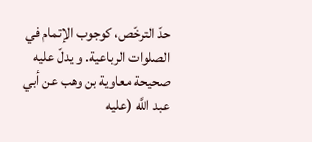حدّ الترخّص، كوجوب الإتمام في الصلوات الرباعية. و يدلّ عليه صحيحة معاوية بن وهب عن أبي عبد اللَّه (عليه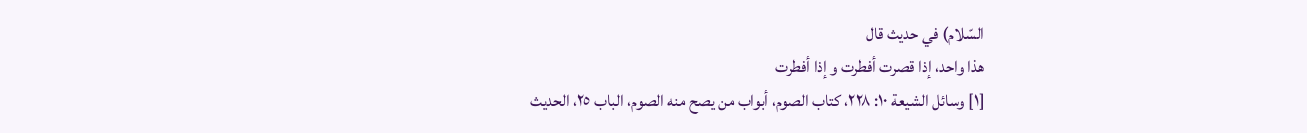السّلام) في حديث قال
هذا واحد، إذا قصرت أفطرت و إذا أفطرت
[١] وسائل الشيعة ١٠: ٢٢٨، كتاب الصوم، أبواب من يصح منه الصوم، الباب ٢٥، الحديث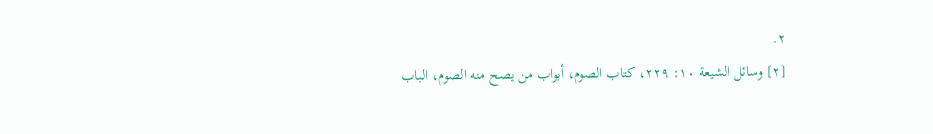٢.
[٢] وسائل الشيعة ١٠: ٢٢٩، كتاب الصوم، أبواب من يصح منه الصوم، الباب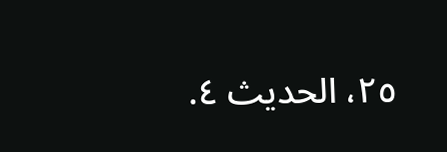٢٥، الحديث ٤.